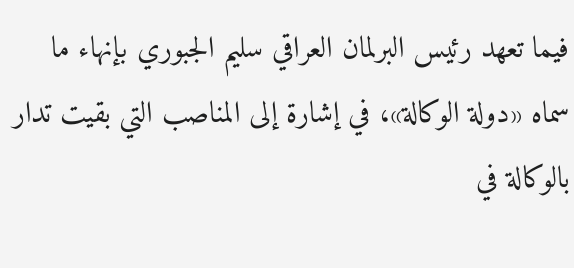فيما تعهد رئيس البرلمان العراقي سليم الجبوري بإنهاء ما سماه «دولة الوكالة»، في إشارة إلى المناصب التي بقيت تدار بالوكالة في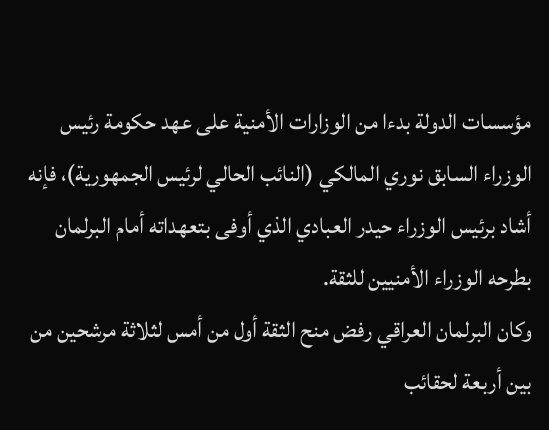مؤسسات الدولة بدءا من الوزارات الأمنية على عهد حكومة رئيس الوزراء السابق نوري المالكي (النائب الحالي لرئيس الجمهورية)، فإنه أشاد برئيس الوزراء حيدر العبادي الذي أوفى بتعهداته أمام البرلمان بطرحه الوزراء الأمنيين للثقة.
وكان البرلمان العراقي رفض منح الثقة أول من أمس لثلاثة مرشحين من بين أربعة لحقائب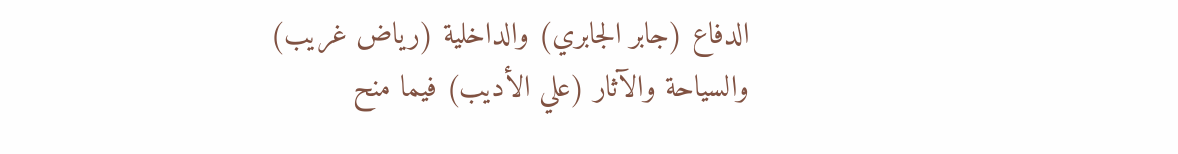الدفاع (جابر الجابري) والداخلية (رياض غريب) والسياحة والآثار (علي الأديب) فيما منح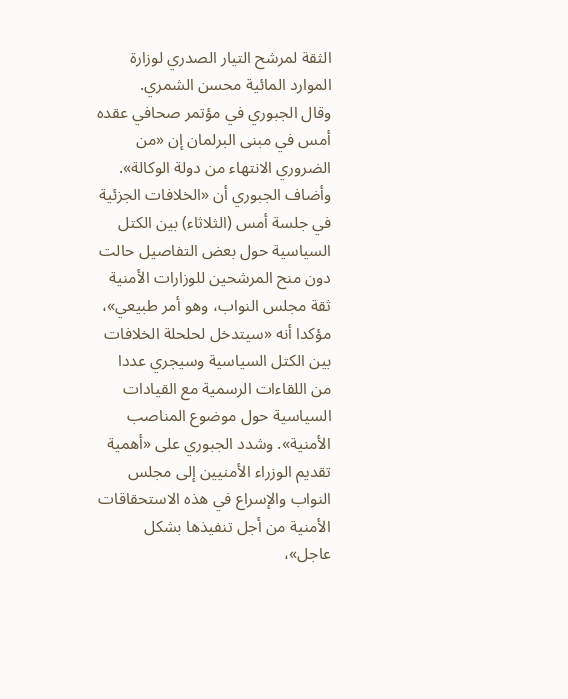الثقة لمرشح التيار الصدري لوزارة الموارد المائية محسن الشمري.
وقال الجبوري في مؤتمر صحافي عقده أمس في مبنى البرلمان إن «من الضروري الانتهاء من دولة الوكالة». وأضاف الجبوري أن «الخلافات الجزئية في جلسة أمس (الثلاثاء) بين الكتل السياسية حول بعض التفاصيل حالت دون منح المرشحين للوزارات الأمنية ثقة مجلس النواب، وهو أمر طبيعي»، مؤكدا أنه «سيتدخل لحلحلة الخلافات بين الكتل السياسية وسيجري عددا من اللقاءات الرسمية مع القيادات السياسية حول موضوع المناصب الأمنية». وشدد الجبوري على «أهمية تقديم الوزراء الأمنيين إلى مجلس النواب والإسراع في هذه الاستحقاقات الأمنية من أجل تنفيذها بشكل عاجل»،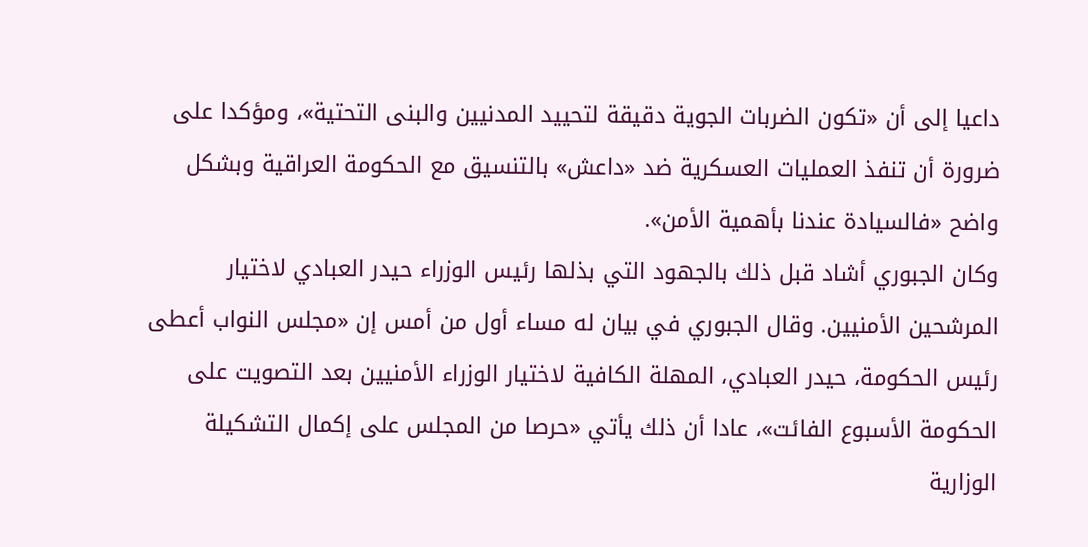داعيا إلى أن «تكون الضربات الجوية دقيقة لتحييد المدنيين والبنى التحتية»، ومؤكدا على ضرورة أن تنفذ العمليات العسكرية ضد «داعش» بالتنسيق مع الحكومة العراقية وبشكل واضح «فالسيادة عندنا بأهمية الأمن».
وكان الجبوري أشاد قبل ذلك بالجهود التي بذلها رئيس الوزراء حيدر العبادي لاختيار المرشحين الأمنيين. وقال الجبوري في بيان له مساء أول من أمس إن «مجلس النواب أعطى رئيس الحكومة، حيدر العبادي، المهلة الكافية لاختيار الوزراء الأمنيين بعد التصويت على الحكومة الأسبوع الفائت»، عادا أن ذلك يأتي «حرصا من المجلس على إكمال التشكيلة الوزارية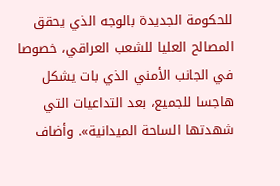للحكومة الجديدة بالوجه الذي يحقق المصالح العليا للشعب العراقي، خصوصا في الجانب الأمني الذي بات يشكل هاجسا للجميع، بعد التداعيات التي شهدتها الساحة الميدانية». وأضاف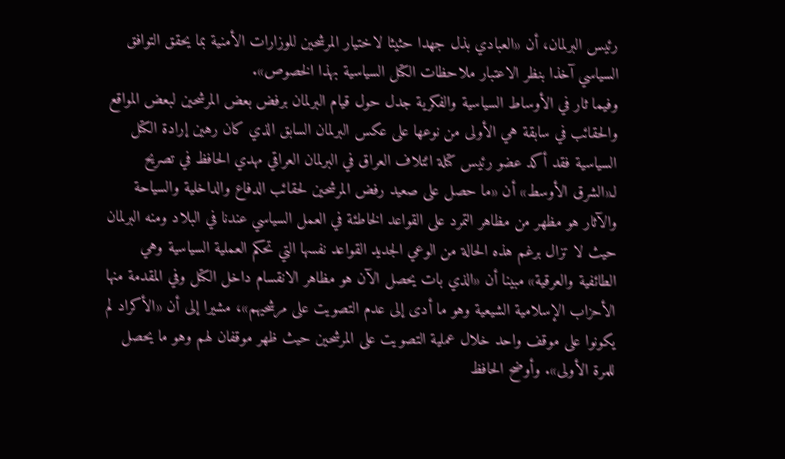رئيس البرلمان، أن «العبادي بذل جهدا حثيثا لاختيار المرشحين للوزارات الأمنية بما يحقق التوافق السياسي آخذا بنظر الاعتبار ملاحظات الكتل السياسية بهذا الخصوص».
وفيما ثار في الأوساط السياسية والفكرية جدل حول قيام البرلمان برفض بعض المرشحين لبعض المواقع والحقائب في سابقة هي الأولى من نوعها على عكس البرلمان السابق الذي كان رهين إرادة الكتل السياسية فقد أكد عضو رئيس كتلة ائتلاف العراق في البرلمان العراقي مهدي الحافظ في تصريح لـ«الشرق الأوسط» أن «ما حصل على صعيد رفض المرشحين لحقائب الدفاع والداخلية والسياحة والآثار هو مظهر من مظاهر التمرد على القواعد الخاطئة في العمل السياسي عندنا في البلاد ومنه البرلمان حيث لا تزال برغم هذه الحالة من الوعي الجديد القواعد نفسها التي تحكم العملية السياسية وهي الطائفية والعرقية» مبينا أن «الذي بات يحصل الآن هو مظاهر الانقسام داخل الكتل وفي المقدمة منها الأحزاب الإسلامية الشيعية وهو ما أدى إلى عدم التصويت على مرشحيهم»، مشيرا إلى أن «الأكراد لم يكونوا على موقف واحد خلال عملية التصويت على المرشحين حيث ظهر موقفان لهم وهو ما يحصل للمرة الأولى». وأوضح الحافظ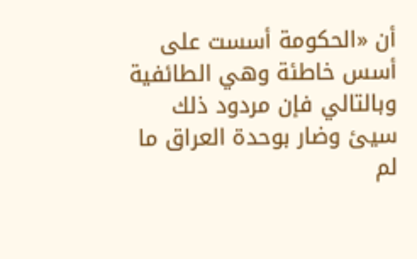أن «الحكومة أسست على أسس خاطئة وهي الطائفية وبالتالي فإن مردود ذلك سيئ وضار بوحدة العراق ما لم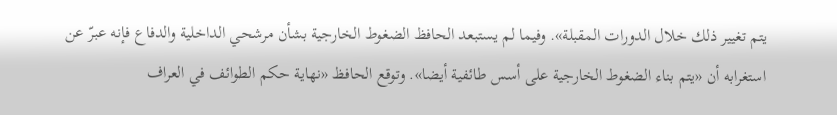يتم تغيير ذلك خلال الدورات المقبلة». وفيما لم يستبعد الحافظ الضغوط الخارجية بشأن مرشحي الداخلية والدفاع فإنه عبرّ عن استغرابه أن «يتم بناء الضغوط الخارجية على أسس طائفية أيضا». وتوقع الحافظ «نهاية حكم الطوائف في العراف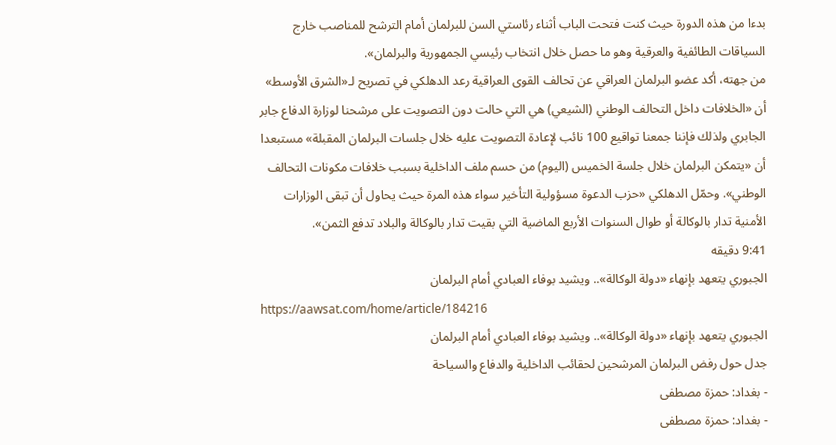بدءا من هذه الدورة حيث كنت فتحت الباب أثناء رئاستي السن للبرلمان أمام الترشح للمناصب خارج السياقات الطائفية والعرقية وهو ما حصل خلال انتخاب رئيسي الجمهورية والبرلمان».
من جهته، أكد عضو البرلمان العراقي عن تحالف القوى العراقية رعد الدهلكي في تصريح لـ«الشرق الأوسط» أن «الخلافات داخل التحالف الوطني (الشيعي) هي التي حالت دون التصويت على مرشحنا لوزارة الدفاع جابر الجابري ولذلك فإننا جمعنا تواقيع 100 نائب لإعادة التصويت عليه خلال جلسات البرلمان المقبلة» مستبعدا أن «يتمكن البرلمان خلال جلسة الخميس (اليوم) من حسم ملف الداخلية بسبب خلافات مكونات التحالف الوطني». وحمّل الدهلكي «حزب الدعوة مسؤولية التأخير سواء هذه المرة حيث يحاول أن تبقى الوزارات الأمنية تدار بالوكالة أو طوال السنوات الأربع الماضية التي بقيت تدار بالوكالة والبلاد تدفع الثمن».
9:41 دقيقه
الجبوري يتعهد بإنهاء «دولة الوكالة».. ويشيد بوفاء العبادي أمام البرلمان
https://aawsat.com/home/article/184216
الجبوري يتعهد بإنهاء «دولة الوكالة».. ويشيد بوفاء العبادي أمام البرلمان
جدل حول رفض البرلمان المرشحين لحقائب الداخلية والدفاع والسياحة
- بغداد: حمزة مصطفى
- بغداد: حمزة مصطفى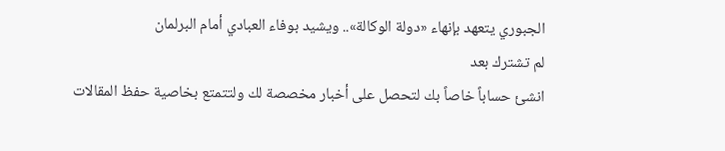الجبوري يتعهد بإنهاء «دولة الوكالة».. ويشيد بوفاء العبادي أمام البرلمان
لم تشترك بعد
انشئ حساباً خاصاً بك لتحصل على أخبار مخصصة لك ولتتمتع بخاصية حفظ المقالات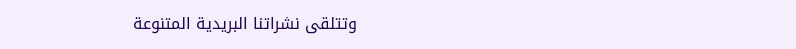وتتلقى نشراتنا البريدية المتنوعة